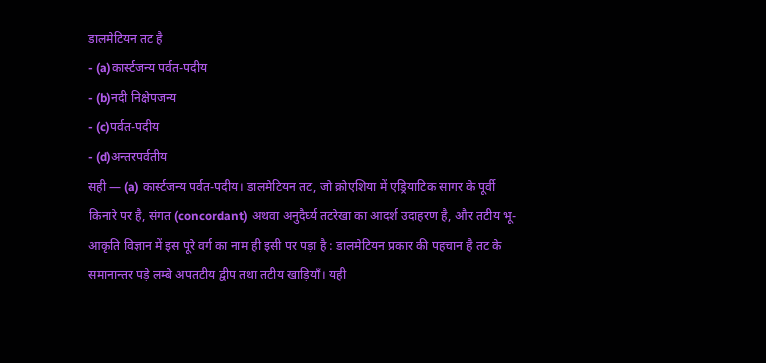डालमेटियन तट है
- (a)कार्स्टजन्य पर्वत-पदीय
- (b)नदी निक्षेपजन्य
- (c)पर्वत-पदीय
- (d)अन्तरपर्वतीय
सही — (a) कार्स्टजन्य पर्वत-पदीय। डालमेटियन तट, जो क्रोएशिया में एड्रियाटिक सागर के पूर्वी किनारे पर है, संगत (concordant) अथवा अनुदैर्घ्य तटरेखा का आदर्श उदाहरण है, और तटीय भू-आकृति विज्ञान में इस पूरे वर्ग का नाम ही इसी पर पड़ा है : डालमेटियन प्रकार की पहचान है तट के समानान्तर पड़े लम्बे अपतटीय द्वीप तथा तटीय खाड़ियाँ। यही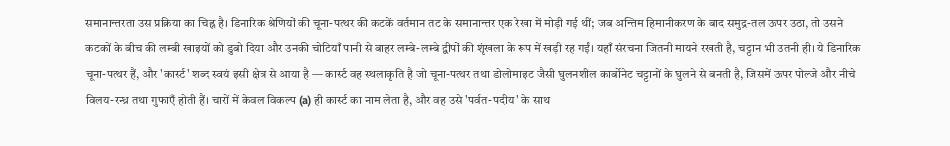समानान्तरता उस प्रक्रिया का चिह्न है। डिनारिक श्रेणियों की चूना-पत्थर की कटकें वर्तमान तट के समानान्तर एक रेखा में मोड़ी गई थीं; जब अन्तिम हिमानीकरण के बाद समुद्र-तल ऊपर उठा, तो उसने कटकों के बीच की लम्बी खाइयों को डुबो दिया और उनकी चोटियाँ पानी से बाहर लम्बे-लम्बे द्वीपों की शृंखला के रूप में खड़ी रह गईं। यहाँ संरचना जितनी मायने रखती है, चट्टान भी उतनी ही। ये डिनारिक चूना-पत्थर हैं, और 'कार्स्ट' शब्द स्वयं इसी क्षेत्र से आया है — कार्स्ट वह स्थलाकृति है जो चूना-पत्थर तथा डोलोमाइट जैसी घुलनशील कार्बोनेट चट्टानों के घुलने से बनती है, जिसमें ऊपर पोल्जे और नीचे विलय-रन्ध्र तथा गुफाएँ होती हैं। चारों में केवल विकल्प (a) ही कार्स्ट का नाम लेता है, और वह उसे 'पर्वत-पदीय' के साथ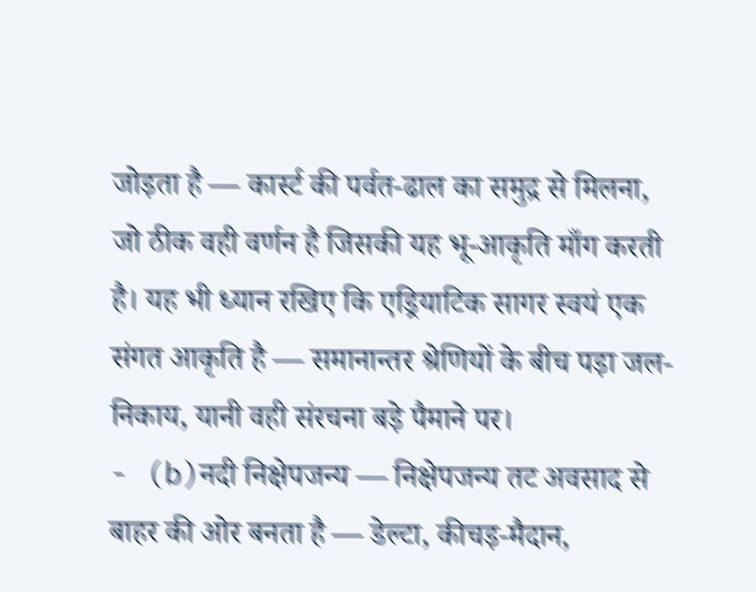जोड़ता है — कार्स्ट की पर्वत-ढाल का समुद्र से मिलना, जो ठीक वही वर्णन है जिसकी यह भू-आकृति माँग करती है। यह भी ध्यान रखिए कि एड्रियाटिक सागर स्वयं एक संगत आकृति है — समानान्तर श्रेणियों के बीच पड़ा जल-निकाय, यानी वही संरचना बड़े पैमाने पर।
- (b)नदी निक्षेपजन्य — निक्षेपजन्य तट अवसाद से बाहर की ओर बनता है — डेल्टा, कीचड़-मैदान,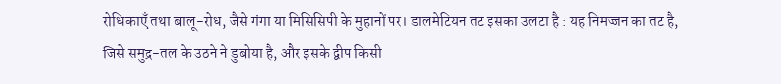रोधिकाएँ तथा बालू-रोध, जैसे गंगा या मिसिसिपी के मुहानों पर। डालमेटियन तट इसका उलटा है : यह निमज्जन का तट है, जिसे समुद्र-तल के उठने ने डुबोया है, और इसके द्वीप किसी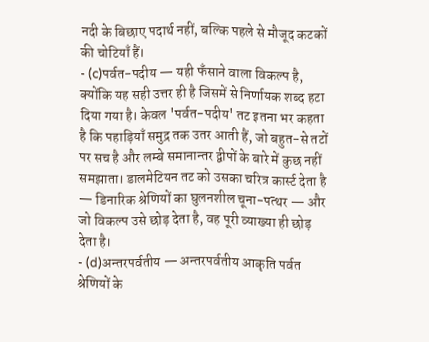नदी के बिछाए पदार्थ नहीं, बल्कि पहले से मौजूद कटकों की चोटियाँ हैं।
- (c)पर्वत-पदीय — यही फँसाने वाला विकल्प है, क्योंकि यह सही उत्तर ही है जिसमें से निर्णायक शब्द हटा दिया गया है। केवल 'पर्वत-पदीय' तट इतना भर कहता है कि पहाड़ियाँ समुद्र तक उतर आती हैं, जो बहुत-से तटों पर सच है और लम्बे समानान्तर द्वीपों के बारे में कुछ नहीं समझाता। डालमेटियन तट को उसका चरित्र कार्स्ट देता है — डिनारिक श्रेणियों का घुलनशील चूना-पत्थर — और जो विकल्प उसे छोड़ देता है, वह पूरी व्याख्या ही छोड़ देता है।
- (d)अन्तरपर्वतीय — अन्तरपर्वतीय आकृति पर्वत श्रेणियों के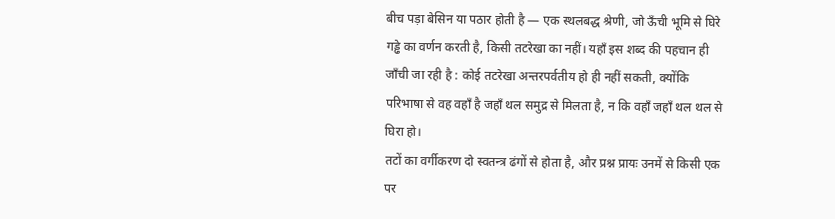बीच पड़ा बेसिन या पठार होती है — एक स्थलबद्ध श्रेणी, जो ऊँची भूमि से घिरे गड्ढे का वर्णन करती है, किसी तटरेखा का नहीं। यहाँ इस शब्द की पहचान ही जाँची जा रही है : कोई तटरेखा अन्तरपर्वतीय हो ही नहीं सकती, क्योंकि परिभाषा से वह वहाँ है जहाँ थल समुद्र से मिलता है, न कि वहाँ जहाँ थल थल से घिरा हो।
तटों का वर्गीकरण दो स्वतन्त्र ढंगों से होता है, और प्रश्न प्रायः उनमें से किसी एक पर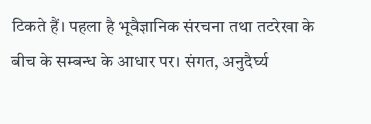टिकते हैं। पहला है भूवैज्ञानिक संरचना तथा तटरेखा के बीच के सम्बन्ध के आधार पर। संगत, अनुदैर्घ्य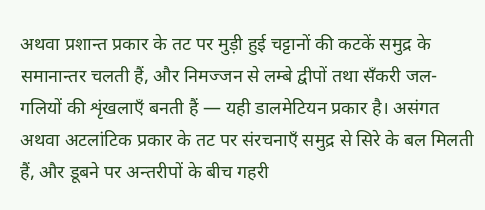अथवा प्रशान्त प्रकार के तट पर मुड़ी हुई चट्टानों की कटकें समुद्र के समानान्तर चलती हैं, और निमज्जन से लम्बे द्वीपों तथा सँकरी जल-गलियों की शृंखलाएँ बनती हैं — यही डालमेटियन प्रकार है। असंगत अथवा अटलांटिक प्रकार के तट पर संरचनाएँ समुद्र से सिरे के बल मिलती हैं, और डूबने पर अन्तरीपों के बीच गहरी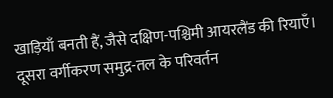खाड़ियाँ बनती हैं, जैसे दक्षिण-पश्चिमी आयरलैंड की रियाएँ। दूसरा वर्गीकरण समुद्र-तल के परिवर्तन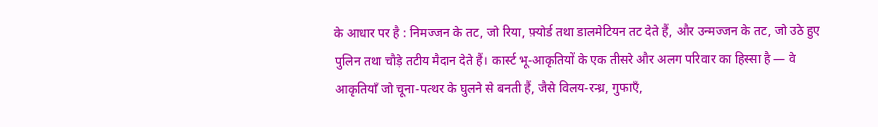के आधार पर है : निमज्जन के तट, जो रिया, फ़्योर्ड तथा डालमेटियन तट देते हैं, और उन्मज्जन के तट, जो उठे हुए पुलिन तथा चौड़े तटीय मैदान देते हैं। कार्स्ट भू-आकृतियों के एक तीसरे और अलग परिवार का हिस्सा है — वे आकृतियाँ जो चूना-पत्थर के घुलने से बनती हैं, जैसे विलय-रन्ध्र, गुफाएँ,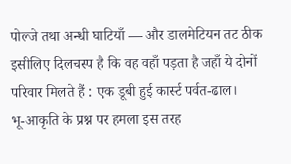पोल्जे तथा अन्धी घाटियाँ — और डालमेटियन तट ठीक इसीलिए दिलचस्प है कि वह वहाँ पड़ता है जहाँ ये दोनों परिवार मिलते हैं : एक डूबी हुई कार्स्ट पर्वत-ढाल।
भू-आकृति के प्रश्न पर हमला इस तरह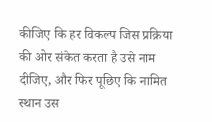कीजिए कि हर विकल्प जिस प्रक्रिया की ओर संकेत करता है उसे नाम दीजिए, और फिर पूछिए कि नामित स्थान उस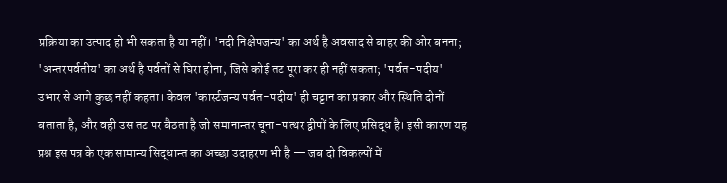प्रक्रिया का उत्पाद हो भी सकता है या नहीं। 'नदी निक्षेपजन्य' का अर्थ है अवसाद से बाहर की ओर बनना; 'अन्तरपर्वतीय' का अर्थ है पर्वतों से घिरा होना, जिसे कोई तट पूरा कर ही नहीं सकता; 'पर्वत-पदीय' उभार से आगे कुछ नहीं कहता। केवल 'कार्स्टजन्य पर्वत-पदीय' ही चट्टान का प्रकार और स्थिति दोनों बताता है, और वही उस तट पर बैठता है जो समानान्तर चूना-पत्थर द्वीपों के लिए प्रसिद्ध है। इसी कारण यह प्रश्न इस पत्र के एक सामान्य सिद्धान्त का अच्छा उदाहरण भी है — जब दो विकल्पों में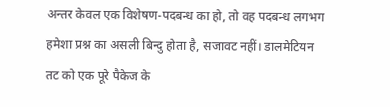अन्तर केवल एक विशेषण-पदबन्ध का हो, तो वह पदबन्ध लगभग हमेशा प्रश्न का असली बिन्दु होता है, सजावट नहीं। डालमेटियन तट को एक पूरे पैकेज के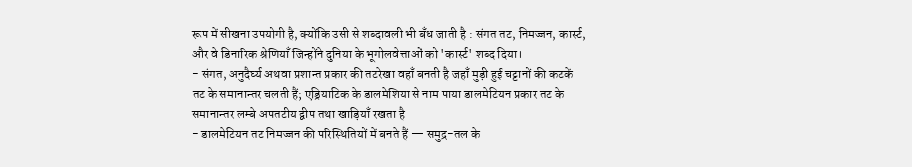रूप में सीखना उपयोगी है, क्योंकि उसी से शब्दावली भी बँध जाती है : संगत तट, निमज्जन, कार्स्ट, और वे डिनारिक श्रेणियाँ जिन्होंने दुनिया के भूगोलवेत्ताओं को 'कार्स्ट' शब्द दिया।
- संगत, अनुदैर्घ्य अथवा प्रशान्त प्रकार की तटरेखा वहाँ बनती है जहाँ मुड़ी हुई चट्टानों की कटकें तट के समानान्तर चलती हैं; एड्रियाटिक के डालमेशिया से नाम पाया डालमेटियन प्रकार तट के समानान्तर लम्बे अपतटीय द्वीप तथा खाड़ियाँ रखता है
- डालमेटियन तट निमज्जन की परिस्थितियों में बनते हैं — समुद्र-तल के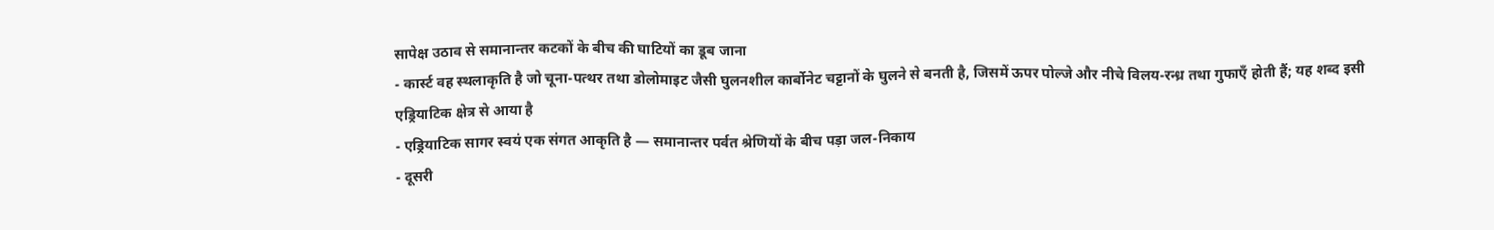सापेक्ष उठाव से समानान्तर कटकों के बीच की घाटियों का डूब जाना
- कार्स्ट वह स्थलाकृति है जो चूना-पत्थर तथा डोलोमाइट जैसी घुलनशील कार्बोनेट चट्टानों के घुलने से बनती है, जिसमें ऊपर पोल्जे और नीचे विलय-रन्ध्र तथा गुफाएँ होती हैं; यह शब्द इसी एड्रियाटिक क्षेत्र से आया है
- एड्रियाटिक सागर स्वयं एक संगत आकृति है — समानान्तर पर्वत श्रेणियों के बीच पड़ा जल-निकाय
- दूसरी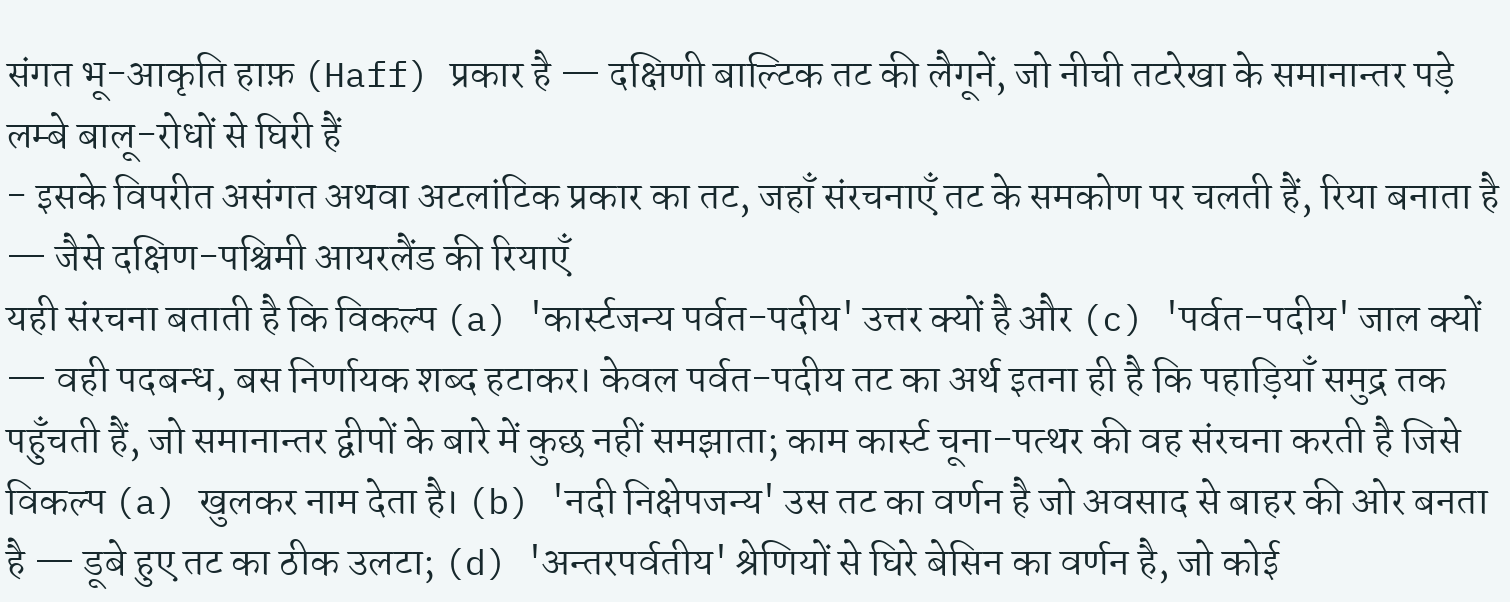संगत भू-आकृति हाफ़ (Haff) प्रकार है — दक्षिणी बाल्टिक तट की लैगूनें, जो नीची तटरेखा के समानान्तर पड़े लम्बे बालू-रोधों से घिरी हैं
- इसके विपरीत असंगत अथवा अटलांटिक प्रकार का तट, जहाँ संरचनाएँ तट के समकोण पर चलती हैं, रिया बनाता है — जैसे दक्षिण-पश्चिमी आयरलैंड की रियाएँ
यही संरचना बताती है कि विकल्प (a) 'कार्स्टजन्य पर्वत-पदीय' उत्तर क्यों है और (c) 'पर्वत-पदीय' जाल क्यों — वही पदबन्ध, बस निर्णायक शब्द हटाकर। केवल पर्वत-पदीय तट का अर्थ इतना ही है कि पहाड़ियाँ समुद्र तक पहुँचती हैं, जो समानान्तर द्वीपों के बारे में कुछ नहीं समझाता; काम कार्स्ट चूना-पत्थर की वह संरचना करती है जिसे विकल्प (a) खुलकर नाम देता है। (b) 'नदी निक्षेपजन्य' उस तट का वर्णन है जो अवसाद से बाहर की ओर बनता है — डूबे हुए तट का ठीक उलटा; (d) 'अन्तरपर्वतीय' श्रेणियों से घिरे बेसिन का वर्णन है, जो कोई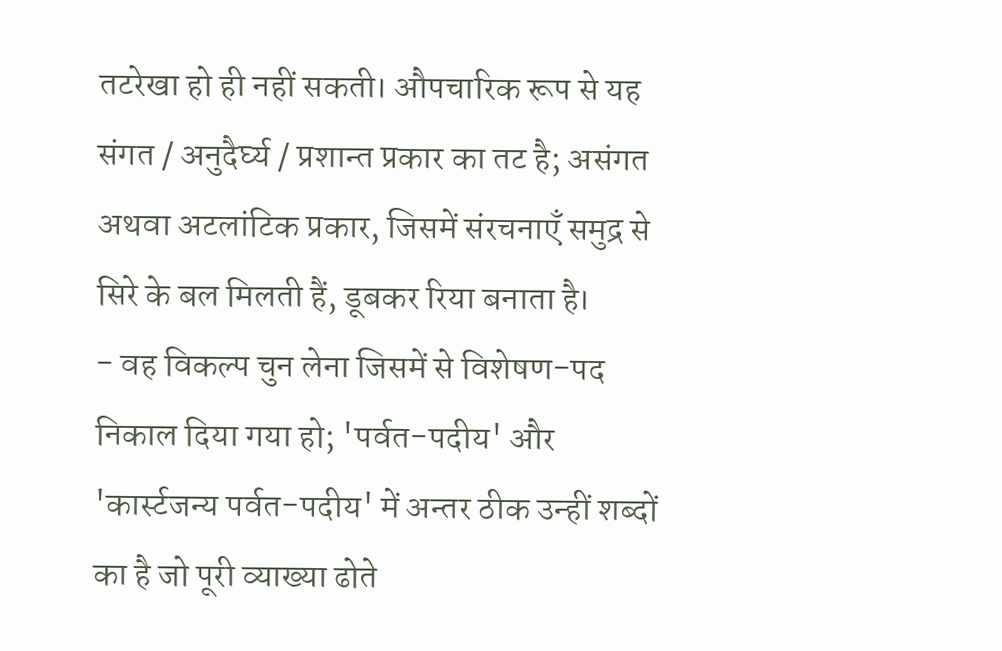तटरेखा हो ही नहीं सकती। औपचारिक रूप से यह संगत / अनुदैर्घ्य / प्रशान्त प्रकार का तट है; असंगत अथवा अटलांटिक प्रकार, जिसमें संरचनाएँ समुद्र से सिरे के बल मिलती हैं, डूबकर रिया बनाता है।
- वह विकल्प चुन लेना जिसमें से विशेषण-पद निकाल दिया गया हो; 'पर्वत-पदीय' और 'कार्स्टजन्य पर्वत-पदीय' में अन्तर ठीक उन्हीं शब्दों का है जो पूरी व्याख्या ढोते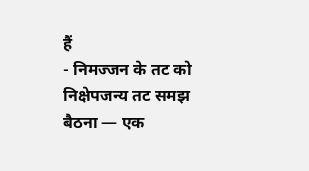हैं
- निमज्जन के तट को निक्षेपजन्य तट समझ बैठना — एक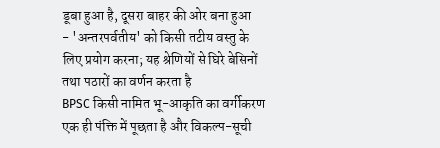डूबा हुआ है, दूसरा बाहर की ओर बना हुआ
- 'अन्तरपर्वतीय' को किसी तटीय वस्तु के लिए प्रयोग करना; यह श्रेणियों से घिरे बेसिनों तथा पठारों का वर्णन करता है
BPSC किसी नामित भू-आकृति का वर्गीकरण एक ही पंक्ति में पूछता है और विकल्प-सूची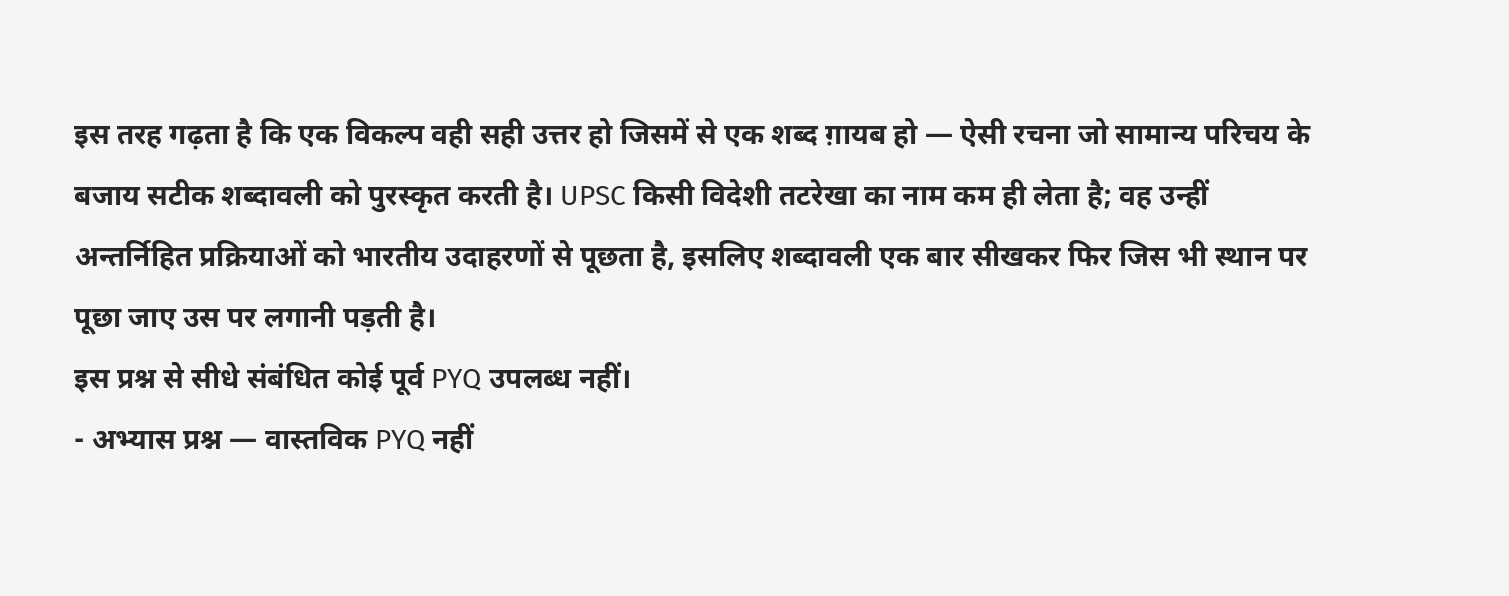इस तरह गढ़ता है कि एक विकल्प वही सही उत्तर हो जिसमें से एक शब्द ग़ायब हो — ऐसी रचना जो सामान्य परिचय के बजाय सटीक शब्दावली को पुरस्कृत करती है। UPSC किसी विदेशी तटरेखा का नाम कम ही लेता है; वह उन्हीं अन्तर्निहित प्रक्रियाओं को भारतीय उदाहरणों से पूछता है, इसलिए शब्दावली एक बार सीखकर फिर जिस भी स्थान पर पूछा जाए उस पर लगानी पड़ती है।
इस प्रश्न से सीधे संबंधित कोई पूर्व PYQ उपलब्ध नहीं।
- अभ्यास प्रश्न — वास्तविक PYQ नहीं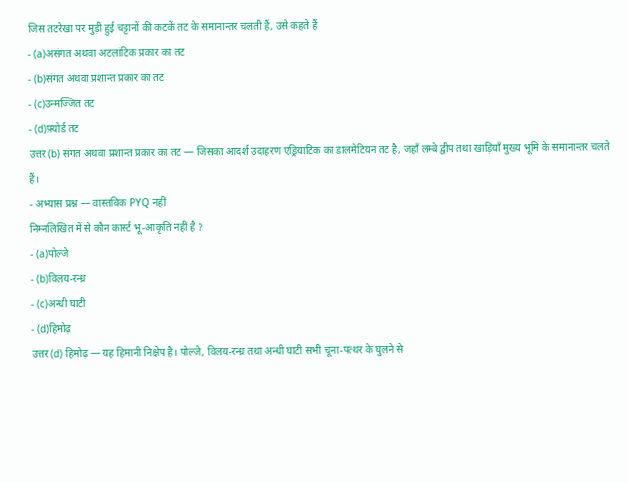जिस तटरेखा पर मुड़ी हुई चट्टानों की कटकें तट के समानान्तर चलती हैं, उसे कहते हैं
- (a)असंगत अथवा अटलांटिक प्रकार का तट
- (b)संगत अथवा प्रशान्त प्रकार का तट
- (c)उन्मज्जित तट
- (d)फ़्योर्ड तट
उत्तर(b) संगत अथवा प्रशान्त प्रकार का तट — जिसका आदर्श उदाहरण एड्रियाटिक का डालमेटियन तट है, जहाँ लम्बे द्वीप तथा खाड़ियाँ मुख्य भूमि के समानान्तर चलते हैं।
- अभ्यास प्रश्न — वास्तविक PYQ नहीं
निम्नलिखित में से कौन कार्स्ट भू-आकृति नहीं है ?
- (a)पोल्जे
- (b)विलय-रन्ध्र
- (c)अन्धी घाटी
- (d)हिमोढ़
उत्तर(d) हिमोढ़ — यह हिमानी निक्षेप है। पोल्जे, विलय-रन्ध्र तथा अन्धी घाटी सभी चूना-पत्थर के घुलने से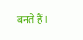बनते हैं।